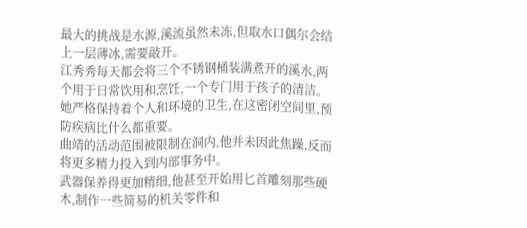最大的挑战是水源,溪流虽然未冻,但取水口偶尔会结上一层薄冰,需要敲开。
江秀秀每天都会将三个不锈钢桶装满煮开的溪水,两个用于日常饮用和烹饪,一个专门用于孩子的清洁。
她严格保持着个人和环境的卫生,在这密闭空间里,预防疾病比什么都重要。
曲靖的活动范围被限制在洞内,他并未因此焦躁,反而将更多精力投入到内部事务中。
武器保养得更加精细,他甚至开始用匕首雕刻那些硬木,制作一些简易的机关零件和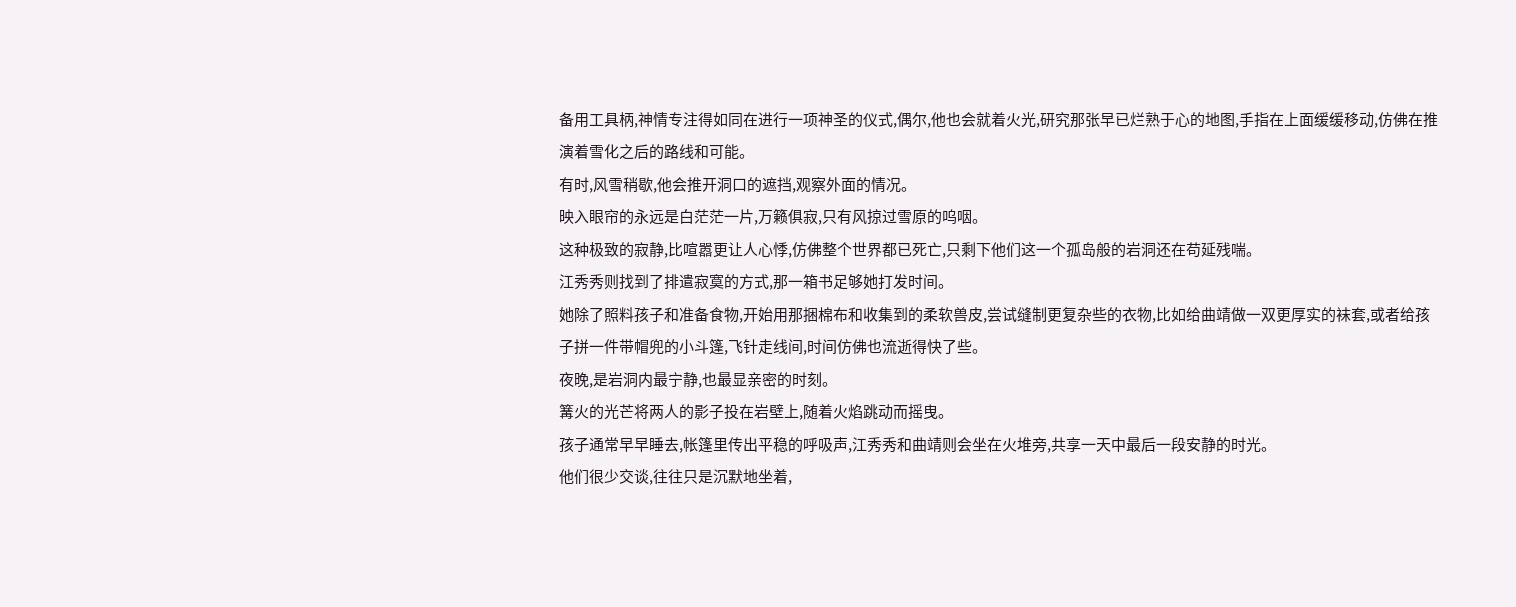备用工具柄,神情专注得如同在进行一项神圣的仪式,偶尔,他也会就着火光,研究那张早已烂熟于心的地图,手指在上面缓缓移动,仿佛在推演着雪化之后的路线和可能。
有时,风雪稍歇,他会推开洞口的遮挡,观察外面的情况。
映入眼帘的永远是白茫茫一片,万籁俱寂,只有风掠过雪原的呜咽。
这种极致的寂静,比喧嚣更让人心悸,仿佛整个世界都已死亡,只剩下他们这一个孤岛般的岩洞还在苟延残喘。
江秀秀则找到了排遣寂寞的方式,那一箱书足够她打发时间。
她除了照料孩子和准备食物,开始用那捆棉布和收集到的柔软兽皮,尝试缝制更复杂些的衣物,比如给曲靖做一双更厚实的袜套,或者给孩子拼一件带帽兜的小斗篷,飞针走线间,时间仿佛也流逝得快了些。
夜晚,是岩洞内最宁静,也最显亲密的时刻。
篝火的光芒将两人的影子投在岩壁上,随着火焰跳动而摇曳。
孩子通常早早睡去,帐篷里传出平稳的呼吸声,江秀秀和曲靖则会坐在火堆旁,共享一天中最后一段安静的时光。
他们很少交谈,往往只是沉默地坐着,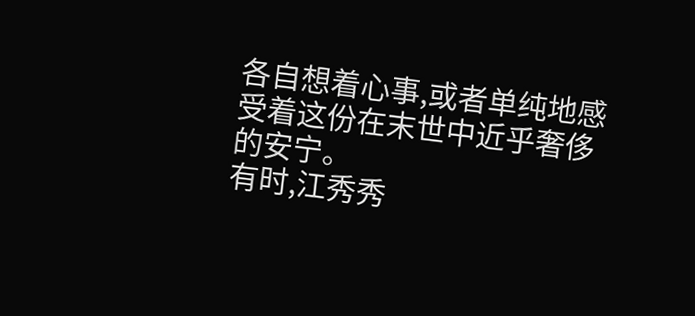各自想着心事,或者单纯地感受着这份在末世中近乎奢侈的安宁。
有时,江秀秀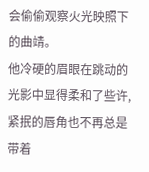会偷偷观察火光映照下的曲靖。
他冷硬的眉眼在跳动的光影中显得柔和了些许,紧抿的唇角也不再总是带着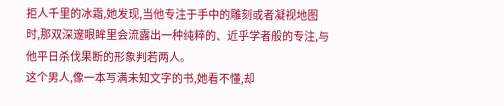拒人千里的冰霜,她发现,当他专注于手中的雕刻或者凝视地图时,那双深邃眼眸里会流露出一种纯粹的、近乎学者般的专注,与他平日杀伐果断的形象判若两人。
这个男人,像一本写满未知文字的书,她看不懂,却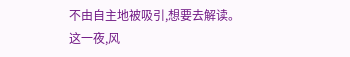不由自主地被吸引,想要去解读。
这一夜,风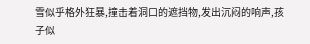雪似乎格外狂暴,撞击着洞口的遮挡物,发出沉闷的响声,孩子似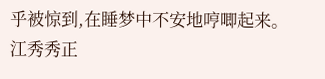乎被惊到,在睡梦中不安地哼唧起来。
江秀秀正